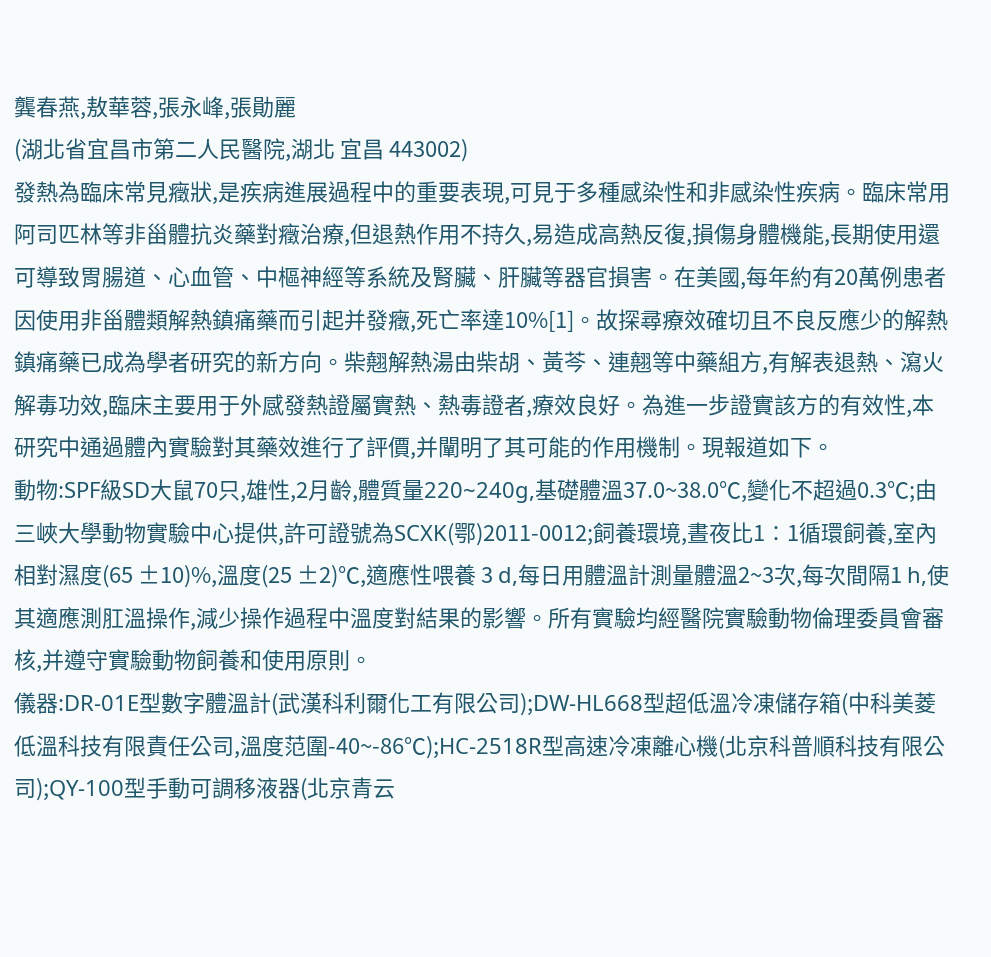龔春燕,敖華蓉,張永峰,張勛麗
(湖北省宜昌市第二人民醫院,湖北 宜昌 443002)
發熱為臨床常見癥狀,是疾病進展過程中的重要表現,可見于多種感染性和非感染性疾病。臨床常用阿司匹林等非甾體抗炎藥對癥治療,但退熱作用不持久,易造成高熱反復,損傷身體機能,長期使用還可導致胃腸道、心血管、中樞神經等系統及腎臟、肝臟等器官損害。在美國,每年約有20萬例患者因使用非甾體類解熱鎮痛藥而引起并發癥,死亡率達10%[1]。故探尋療效確切且不良反應少的解熱鎮痛藥已成為學者研究的新方向。柴翹解熱湯由柴胡、黃芩、連翹等中藥組方,有解表退熱、瀉火解毒功效,臨床主要用于外感發熱證屬實熱、熱毒證者,療效良好。為進一步證實該方的有效性,本研究中通過體內實驗對其藥效進行了評價,并闡明了其可能的作用機制。現報道如下。
動物:SPF級SD大鼠70只,雄性,2月齡,體質量220~240g,基礎體溫37.0~38.0℃,變化不超過0.3℃;由三峽大學動物實驗中心提供,許可證號為SCXK(鄂)2011-0012;飼養環境,晝夜比1∶1循環飼養,室內相對濕度(65 ±10)%,溫度(25 ±2)℃,適應性喂養 3 d,每日用體溫計測量體溫2~3次,每次間隔1 h,使其適應測肛溫操作,減少操作過程中溫度對結果的影響。所有實驗均經醫院實驗動物倫理委員會審核,并遵守實驗動物飼養和使用原則。
儀器:DR-01E型數字體溫計(武漢科利爾化工有限公司);DW-HL668型超低溫冷凍儲存箱(中科美菱低溫科技有限責任公司,溫度范圍-40~-86℃);HC-2518R型高速冷凍離心機(北京科普順科技有限公司);QY-100型手動可調移液器(北京青云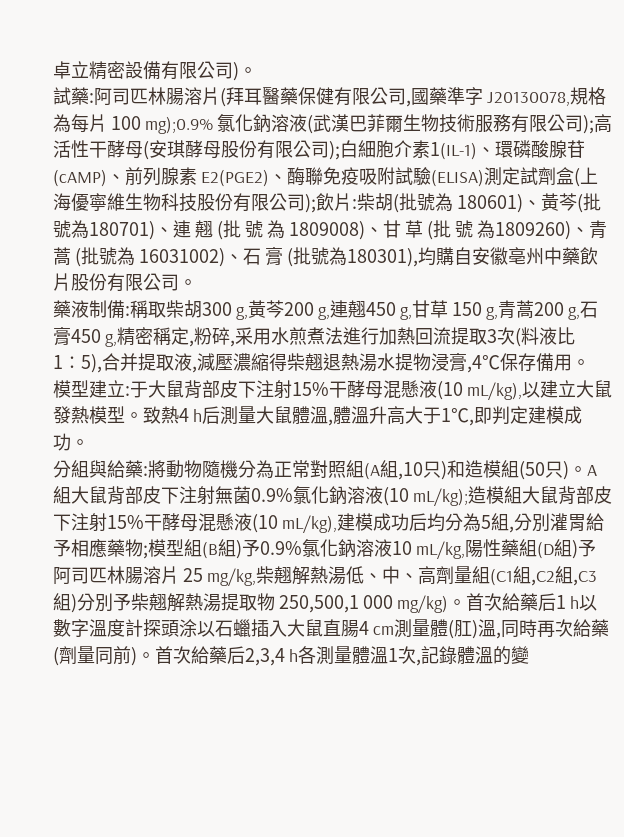卓立精密設備有限公司)。
試藥:阿司匹林腸溶片(拜耳醫藥保健有限公司,國藥準字 J20130078,規格為每片 100 mg);0.9% 氯化鈉溶液(武漢巴菲爾生物技術服務有限公司);高活性干酵母(安琪酵母股份有限公司);白細胞介素1(IL-1)、環磷酸腺苷(cAMP)、前列腺素 E2(PGE2)、酶聯免疫吸附試驗(ELISA)測定試劑盒(上海優寧維生物科技股份有限公司);飲片:柴胡(批號為 180601)、黃芩(批號為180701)、連 翹 (批 號 為 1809008)、甘 草 (批 號 為1809260)、青 蒿 (批號為 16031002)、石 膏 (批號為180301),均購自安徽亳州中藥飲片股份有限公司。
藥液制備:稱取柴胡300 g,黃芩200 g,連翹450 g,甘草 150 g,青蒿200 g,石膏450 g,精密稱定,粉碎,采用水煎煮法進行加熱回流提取3次(料液比1∶5),合并提取液,減壓濃縮得柴翹退熱湯水提物浸膏,4℃保存備用。
模型建立:于大鼠背部皮下注射15%干酵母混懸液(10 mL/kg),以建立大鼠發熱模型。致熱4 h后測量大鼠體溫,體溫升高大于1℃,即判定建模成功。
分組與給藥:將動物隨機分為正常對照組(A組,10只)和造模組(50只)。A組大鼠背部皮下注射無菌0.9%氯化鈉溶液(10 mL/kg);造模組大鼠背部皮下注射15%干酵母混懸液(10 mL/kg),建模成功后均分為5組,分別灌胃給予相應藥物;模型組(B組)予0.9%氯化鈉溶液10 mL/kg,陽性藥組(D組)予阿司匹林腸溶片 25 mg/kg,柴翹解熱湯低、中、高劑量組(C1組,C2組,C3組)分別予柴翹解熱湯提取物 250,500,1 000 mg/kg)。首次給藥后1 h以數字溫度計探頭涂以石蠟插入大鼠直腸4 cm測量體(肛)溫,同時再次給藥(劑量同前)。首次給藥后2,3,4 h各測量體溫1次,記錄體溫的變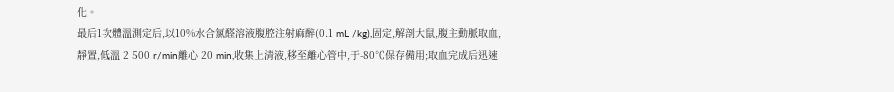化。
最后1次體溫測定后,以10%水合氯醛溶液腹腔注射麻醉(0.1 mL /kg),固定,解剖大鼠,腹主動脈取血,靜置,低溫 2 500 r/min離心 20 min,收集上清液,移至離心管中,于-80℃保存備用;取血完成后迅速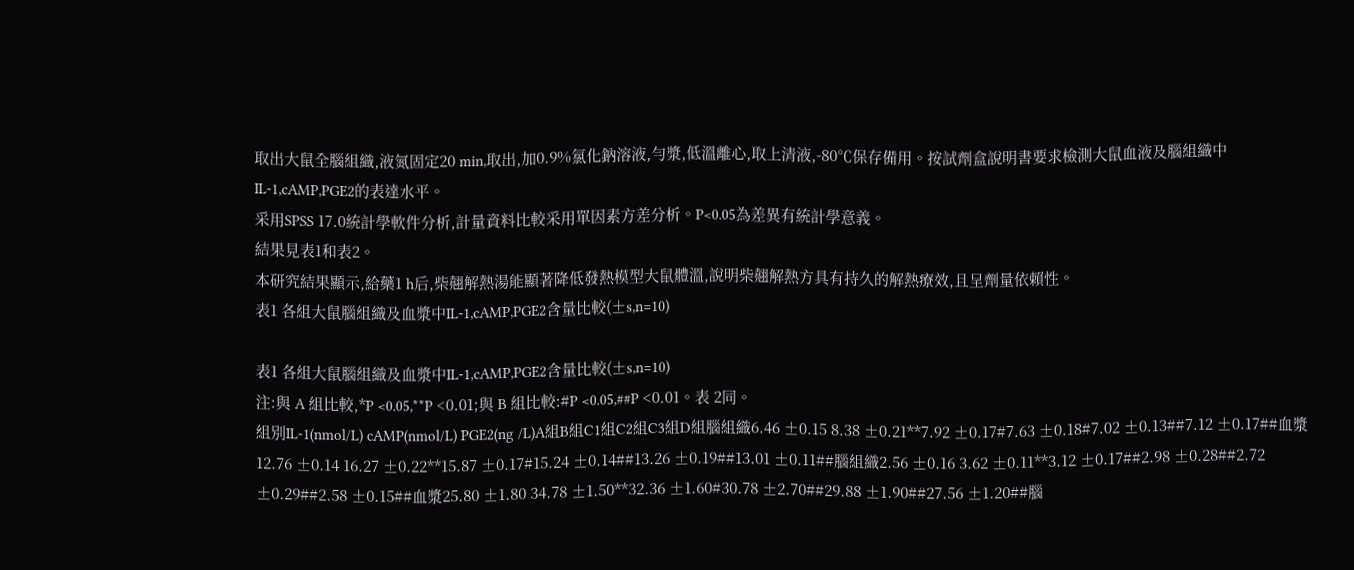取出大鼠全腦組織,液氮固定20 min,取出,加0.9%氯化鈉溶液,勻漿,低溫離心,取上清液,-80℃保存備用。按試劑盒說明書要求檢測大鼠血液及腦組織中IL-1,cAMP,PGE2的表達水平。
采用SPSS 17.0統計學軟件分析,計量資料比較采用單因素方差分析。P<0.05為差異有統計學意義。
結果見表1和表2。
本研究結果顯示,給藥1 h后,柴翹解熱湯能顯著降低發熱模型大鼠體溫,說明柴翹解熱方具有持久的解熱療效,且呈劑量依賴性。
表1 各組大鼠腦組織及血漿中IL-1,cAMP,PGE2含量比較(±s,n=10)

表1 各組大鼠腦組織及血漿中IL-1,cAMP,PGE2含量比較(±s,n=10)
注:與 A 組比較,*P <0.05,**P <0.01;與 B 組比較:#P <0.05,##P <0.01。表 2同。
組別IL-1(nmol/L) cAMP(nmol/L) PGE2(ng /L)A組B組C1組C2組C3組D組腦組織6.46 ±0.15 8.38 ±0.21**7.92 ±0.17#7.63 ±0.18#7.02 ±0.13##7.12 ±0.17##血漿12.76 ±0.14 16.27 ±0.22**15.87 ±0.17#15.24 ±0.14##13.26 ±0.19##13.01 ±0.11##腦組織2.56 ±0.16 3.62 ±0.11**3.12 ±0.17##2.98 ±0.28##2.72 ±0.29##2.58 ±0.15##血漿25.80 ±1.80 34.78 ±1.50**32.36 ±1.60#30.78 ±2.70##29.88 ±1.90##27.56 ±1.20##腦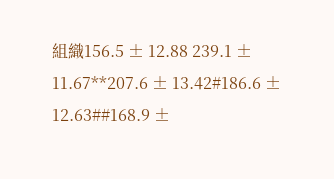組織156.5 ± 12.88 239.1 ± 11.67**207.6 ± 13.42#186.6 ± 12.63##168.9 ±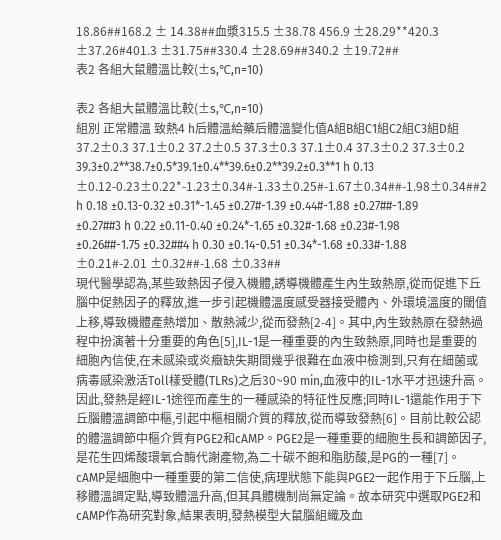18.86##168.2 ± 14.38##血漿315.5 ±38.78 456.9 ±28.29**420.3 ±37.26#401.3 ±31.75##330.4 ±28.69##340.2 ±19.72##
表2 各組大鼠體溫比較(±s,℃,n=10)

表2 各組大鼠體溫比較(±s,℃,n=10)
組別 正常體溫 致熱4 h后體溫給藥后體溫變化值A組B組C1組C2組C3組D組37.2±0.3 37.1±0.2 37.2±0.5 37.3±0.3 37.1±0.4 37.3±0.2 37.3±0.2 39.3±0.2**38.7±0.5*39.1±0.4**39.6±0.2**39.2±0.3**1 h 0.13 ±0.12-0.23±0.22*-1.23±0.34#-1.33±0.25#-1.67±0.34##-1.98±0.34##2 h 0.18 ±0.13-0.32 ±0.31*-1.45 ±0.27#-1.39 ±0.44#-1.88 ±0.27##-1.89 ±0.27##3 h 0.22 ±0.11-0.40 ±0.24*-1.65 ±0.32#-1.68 ±0.23#-1.98 ±0.26##-1.75 ±0.32##4 h 0.30 ±0.14-0.51 ±0.34*-1.68 ±0.33#-1.88 ±0.21#-2.01 ±0.32##-1.68 ±0.33##
現代醫學認為,某些致熱因子侵入機體,誘導機體產生內生致熱原,從而促進下丘腦中促熱因子的釋放,進一步引起機體溫度感受器接受體內、外環境溫度的閾值上移,導致機體產熱增加、散熱減少,從而發熱[2-4]。其中,內生致熱原在發熱過程中扮演著十分重要的角色[5],IL-1是一種重要的內生致熱原,同時也是重要的細胞內信使,在未感染或炎癥缺失期間幾乎很難在血液中檢測到,只有在細菌或病毒感染激活Toll樣受體(TLRs)之后30~90 min,血液中的IL-1水平才迅速升高。因此,發熱是經IL-1途徑而產生的一種感染的特征性反應;同時IL-1還能作用于下丘腦體溫調節中樞,引起中樞相關介質的釋放,從而導致發熱[6]。目前比較公認的體溫調節中樞介質有PGE2和cAMP。PGE2是一種重要的細胞生長和調節因子,是花生四烯酸環氧合酶代謝產物,為二十碳不飽和脂肪酸,是PG的一種[7]。cAMP是細胞中一種重要的第二信使,病理狀態下能與PGE2一起作用于下丘腦,上移體溫調定點,導致體溫升高,但其具體機制尚無定論。故本研究中選取PGE2和cAMP作為研究對象,結果表明,發熱模型大鼠腦組織及血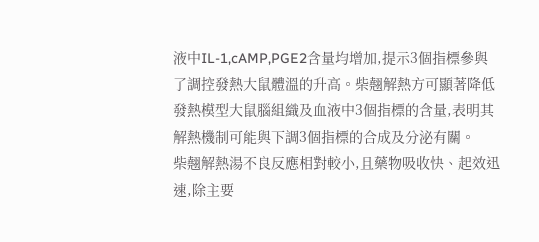液中IL-1,cAMP,PGE2含量均增加,提示3個指標參與了調控發熱大鼠體溫的升高。柴翹解熱方可顯著降低發熱模型大鼠腦組織及血液中3個指標的含量,表明其解熱機制可能與下調3個指標的合成及分泌有關。
柴翹解熱湯不良反應相對較小,且藥物吸收快、起效迅速,除主要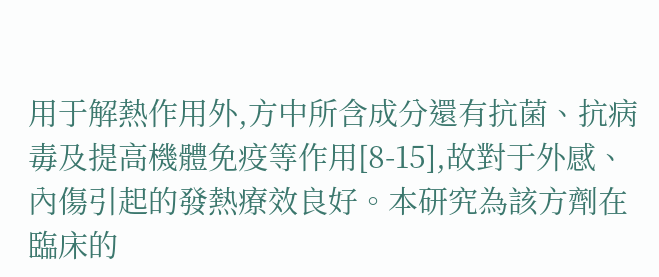用于解熱作用外,方中所含成分還有抗菌、抗病毒及提高機體免疫等作用[8-15],故對于外感、內傷引起的發熱療效良好。本研究為該方劑在臨床的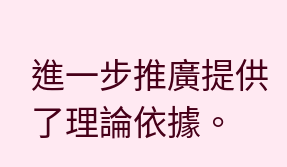進一步推廣提供了理論依據。